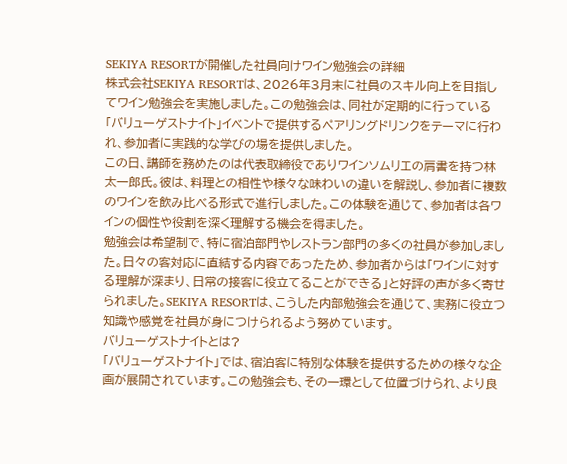SEKIYA RESORTが開催した社員向けワイン勉強会の詳細
株式会社SEKIYA RESORTは、2026年3月末に社員のスキル向上を目指してワイン勉強会を実施しました。この勉強会は、同社が定期的に行っている「バリューゲストナイト」イベントで提供するペアリングドリンクをテーマに行われ、参加者に実践的な学びの場を提供しました。
この日、講師を務めたのは代表取締役でありワインソムリエの肩書を持つ林太一郎氏。彼は、料理との相性や様々な味わいの違いを解説し、参加者に複数のワインを飲み比べる形式で進行しました。この体験を通じて、参加者は各ワインの個性や役割を深く理解する機会を得ました。
勉強会は希望制で、特に宿泊部門やレストラン部門の多くの社員が参加しました。日々の客対応に直結する内容であったため、参加者からは「ワインに対する理解が深まり、日常の接客に役立てることができる」と好評の声が多く寄せられました。SEKIYA RESORTは、こうした内部勉強会を通じて、実務に役立つ知識や感覚を社員が身につけられるよう努めています。
バリューゲストナイトとは?
「バリューゲストナイト」では、宿泊客に特別な体験を提供するための様々な企画が展開されています。この勉強会も、その一環として位置づけられ、より良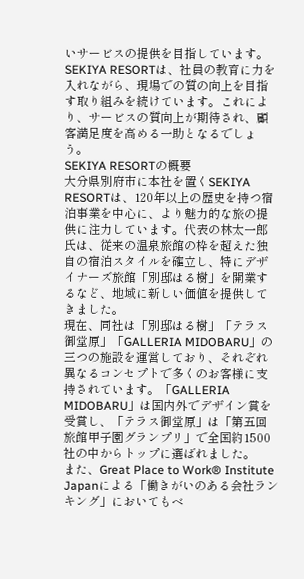いサービスの提供を目指しています。
SEKIYA RESORTは、社員の教育に力を入れながら、現場での質の向上を目指す取り組みを続けています。これにより、サービスの質向上が期待され、顧客満足度を高める一助となるでしょう。
SEKIYA RESORTの概要
大分県別府市に本社を置くSEKIYA RESORTは、120年以上の歴史を持つ宿泊事業を中心に、より魅力的な旅の提供に注力しています。代表の林太一郎氏は、従来の温泉旅館の枠を超えた独自の宿泊スタイルを確立し、特にデザイナーズ旅館「別邸はる樹」を開業するなど、地域に新しい価値を提供してきました。
現在、同社は「別邸はる樹」「テラス御堂原」「GALLERIA MIDOBARU」の三つの施設を運営しており、それぞれ異なるコンセプトで多くのお客様に支持されています。「GALLERIA MIDOBARU」は国内外でデザイン賞を受賞し、「テラス御堂原」は「第五回旅館甲子園グランプリ」で全国約1500社の中からトップに選ばれました。
また、Great Place to Work® Institute Japanによる「働きがいのある会社ランキング」においてもベ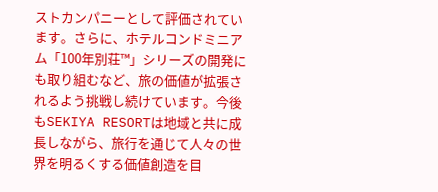ストカンパニーとして評価されています。さらに、ホテルコンドミニアム「100年別荘™」シリーズの開発にも取り組むなど、旅の価値が拡張されるよう挑戦し続けています。今後もSEKIYA RESORTは地域と共に成長しながら、旅行を通じて人々の世界を明るくする価値創造を目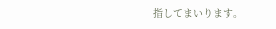指してまいります。